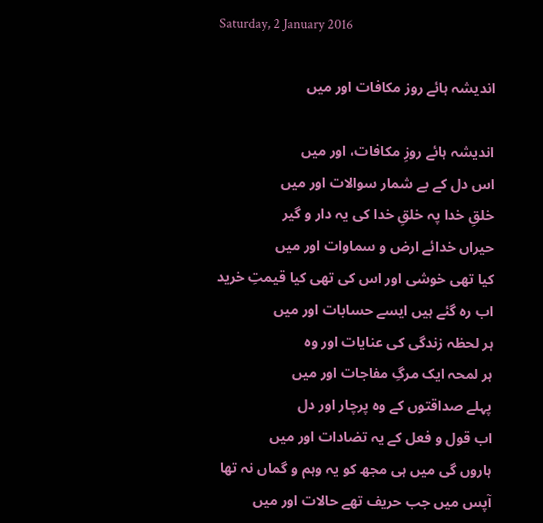Saturday, 2 January 2016

اندیشہ ہائے روز مکافات اور میں

اندیشہ ہائے روزِ مکافات، اور میں
اس دل کے بے شمار سوالات اور میں
خلقِ خدا پہ خلقِ خدا کی یہ دار و گیر
حیراں خدائے ارض و سماوات اور میں
کیا تھی خوشی اور اس کی تھی کیا قیمتِ خرید
اب رہ گئے ہیں ایسے حسابات اور میں
ہر لحظہ زندگی کی عنایات اور وہ
ہر لمحہ ایک مرگِ مفاجات اور میں
پہلے صداقتوں کے وہ پرچار اور دل
اب قول و فعل کے یہ تضادات اور میں
ہاروں گی میں ہی مجھ کو یہ وہم و گماں نہ تھا
آپس میں جب حریف تھے حالات اور میں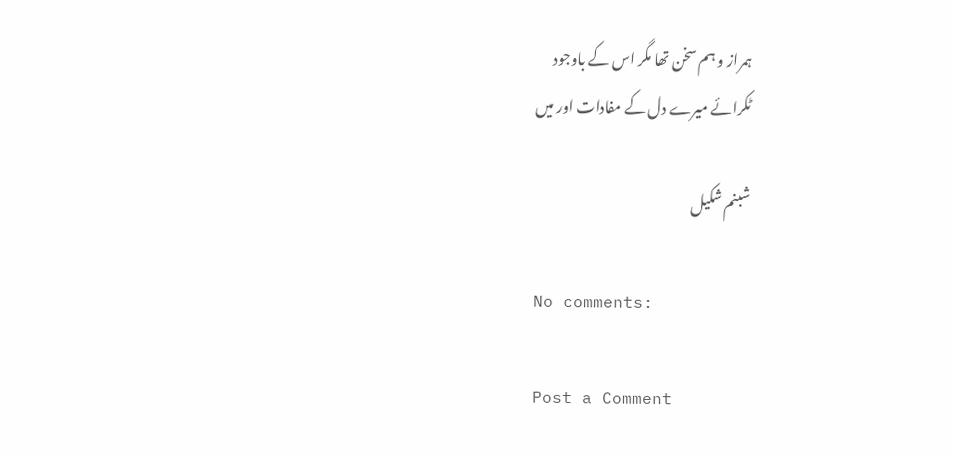ہمراز و ہم سخن تھا مگر اس کے باوجود
ٹکرائے میرے دل کے مفادات اور میں

شبنم شکیل

No comments:

Post a Comment